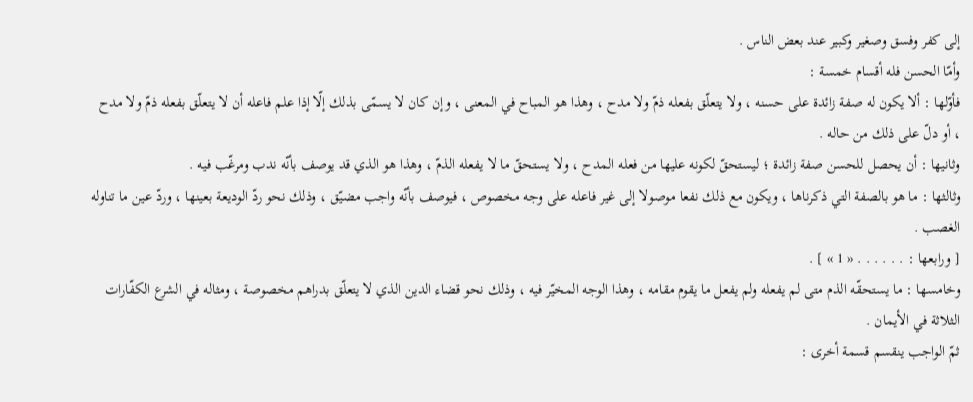إلى كفر وفسق وصغير وكبير عند بعض الناس .
وأمّا الحسن فله أقسام خمسة :
فأوّلها : ألا يكون له صفة زائدة على حسنه ، ولا يتعلّق بفعله ذمّ ولا مدح ، وهذا هو المباح في المعنى ، وإن كان لا يسمّى بذلك إلّا إذا علم فاعله أن لا يتعلّق بفعله ذمّ ولا مدح ، أو دلّ على ذلك من حاله .
وثانيها : أن يحصل للحسن صفة زائدة ؛ ليستحقّ لكونه عليها من فعله المدح ، ولا يستحقّ ما لا يفعله الذمّ ، وهذا هو الذي قد يوصف بأنّه ندب ومرغّب فيه .
وثالثها : ما هو بالصفة التي ذكرناها ، ويكون مع ذلك نفعا موصولا إلى غير فاعله على وجه مخصوص ، فيوصف بأنّه واجب مضيّق ، وذلك نحو ردّ الوديعة بعينها ، وردّ عين ما تناوله الغصب .
[ ورابعها : . . . . . . « 1 » ] .
وخامسها : ما يستحقّه الذم متى لم يفعله ولم يفعل ما يقوم مقامه ، وهذا الوجه المخيّر فيه ، وذلك نحو قضاء الدين الذي لا يتعلّق بدراهم مخصوصة ، ومثاله في الشرع الكفّارات الثلاثة في الأيمان .
ثمّ الواجب ينقسم قسمة أخرى :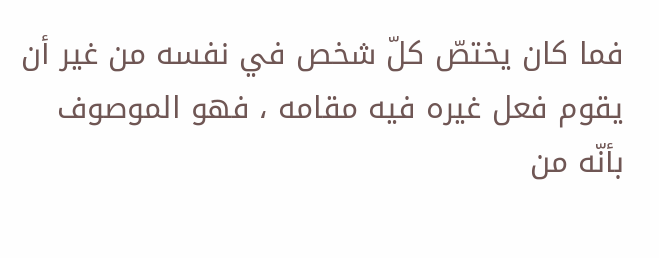فما كان يختصّ كلّ شخص في نفسه من غير أن يقوم فعل غيره فيه مقامه ، فهو الموصوف بأنّه من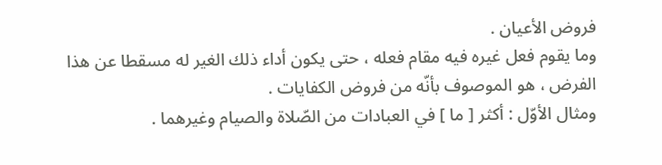فروض الأعيان .
وما يقوم فعل غيره فيه مقام فعله ، حتى يكون أداء ذلك الغير له مسقطا عن هذا الفرض ، هو الموصوف بأنّه من فروض الكفايات .
ومثال الأوّل : أكثر [ ما ] في العبادات من الصّلاة والصيام وغيرهما .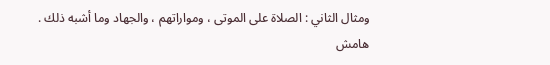ومثال الثاني : الصلاة على الموتى ، ومواراتهم ، والجهاد وما أشبه ذلك .
هامش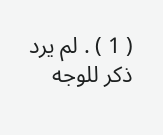( 1 ) . لم يرد ذكر للوجه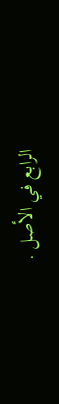الرابع في الأصل .